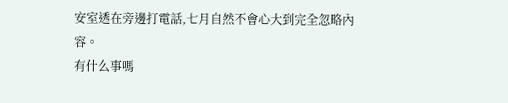安室透在旁邊打電話,七月自然不會心大到完全忽略內容。
有什么事嗎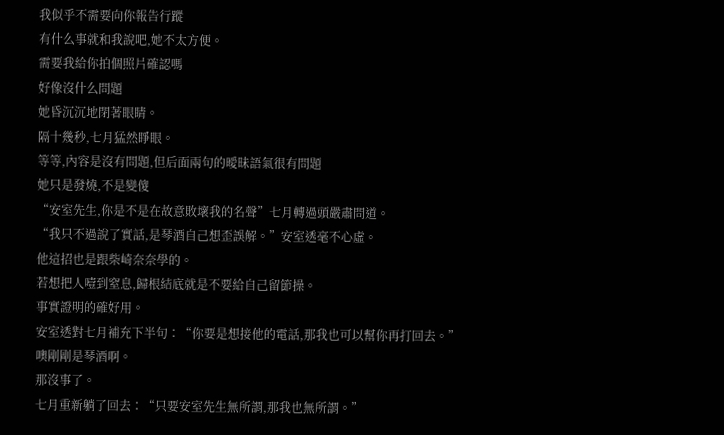我似乎不需要向你報告行蹤
有什么事就和我說吧,她不太方便。
需要我給你拍個照片確認嗎
好像沒什么問題
她昏沉沉地閉著眼睛。
隔十幾秒,七月猛然睜眼。
等等,內容是沒有問題,但后面兩句的曖昧語氣很有問題
她只是發燒,不是變傻
“安室先生,你是不是在故意敗壞我的名聲”七月轉過頭嚴肅問道。
“我只不過說了實話,是琴酒自己想歪誤解。”安室透毫不心虛。
他這招也是跟柴崎奈奈學的。
若想把人噎到窒息,歸根結底就是不要給自己留節操。
事實證明的確好用。
安室透對七月補充下半句∶“你要是想接他的電話,那我也可以幫你再打回去。”
噢剛剛是琴酒啊。
那沒事了。
七月重新躺了回去∶“只要安室先生無所謂,那我也無所謂。”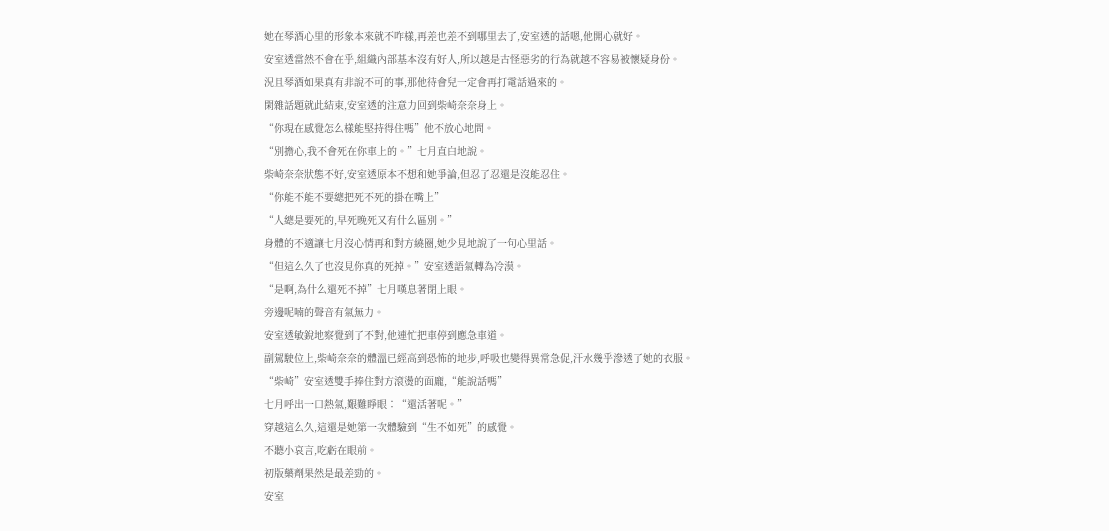她在琴酒心里的形象本來就不咋樣,再差也差不到哪里去了,安室透的話嗯,他開心就好。
安室透當然不會在乎,組織內部基本沒有好人,所以越是古怪惡劣的行為就越不容易被懷疑身份。
況且琴酒如果真有非說不可的事,那他待會兒一定會再打電話過來的。
閑雜話題就此結束,安室透的注意力回到柴崎奈奈身上。
“你現在感覺怎么樣能堅持得住嗎”他不放心地問。
“別擔心,我不會死在你車上的。”七月直白地說。
柴崎奈奈狀態不好,安室透原本不想和她爭論,但忍了忍還是沒能忍住。
“你能不能不要總把死不死的掛在嘴上”
“人總是要死的,早死晚死又有什么區別。”
身體的不適讓七月沒心情再和對方繞圈,她少見地說了一句心里話。
“但這么久了也沒見你真的死掉。”安室透語氣轉為冷漠。
“是啊,為什么還死不掉”七月嘆息著閉上眼。
旁邊呢喃的聲音有氣無力。
安室透敏銳地察覺到了不對,他連忙把車停到應急車道。
副駕駛位上,柴崎奈奈的體溫已經高到恐怖的地步,呼吸也變得異常急促,汗水幾乎滲透了她的衣服。
“柴崎”安室透雙手捧住對方滾燙的面龐,“能說話嗎”
七月呼出一口熱氣,艱難睜眼∶“還活著呢。”
穿越這么久,這還是她第一次體驗到“生不如死”的感覺。
不聽小哀言,吃虧在眼前。
初版藥劑果然是最差勁的。
安室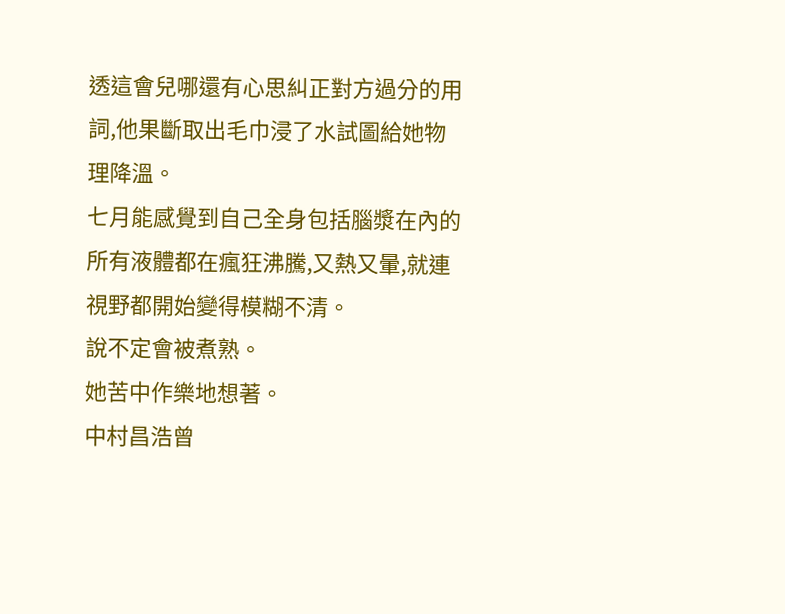透這會兒哪還有心思糾正對方過分的用詞,他果斷取出毛巾浸了水試圖給她物理降溫。
七月能感覺到自己全身包括腦漿在內的所有液體都在瘋狂沸騰,又熱又暈,就連視野都開始變得模糊不清。
說不定會被煮熟。
她苦中作樂地想著。
中村昌浩曾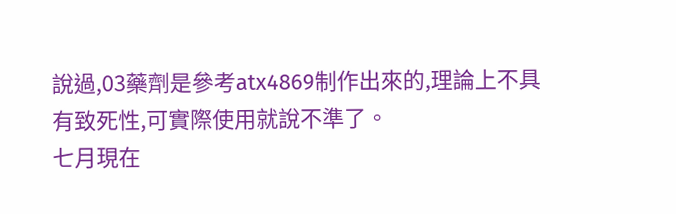說過,03藥劑是參考atx4869制作出來的,理論上不具有致死性,可實際使用就說不準了。
七月現在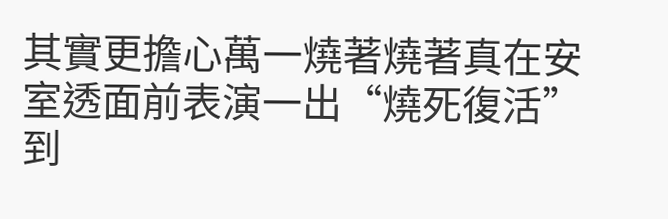其實更擔心萬一燒著燒著真在安室透面前表演一出“燒死復活”到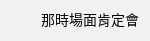那時場面肯定會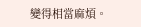變得相當麻煩。